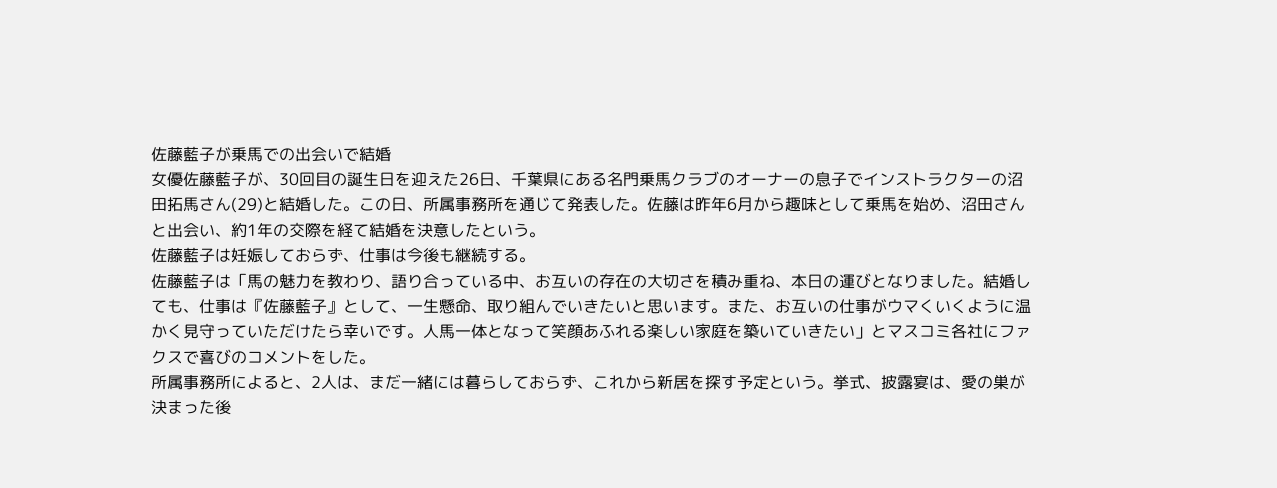佐藤藍子が乗馬での出会いで結婚
女優佐藤藍子が、30回目の誕生日を迎えた26日、千葉県にある名門乗馬クラブのオーナーの息子でインストラクターの沼田拓馬さん(29)と結婚した。この日、所属事務所を通じて発表した。佐藤は昨年6月から趣味として乗馬を始め、沼田さんと出会い、約1年の交際を経て結婚を決意したという。
佐藤藍子は妊娠しておらず、仕事は今後も継続する。
佐藤藍子は「馬の魅力を教わり、語り合っている中、お互いの存在の大切さを積み重ね、本日の運びとなりました。結婚しても、仕事は『佐藤藍子』として、一生懸命、取り組んでいきたいと思います。また、お互いの仕事がウマくいくように温かく見守っていただけたら幸いです。人馬一体となって笑顔あふれる楽しい家庭を築いていきたい」とマスコミ各社にファクスで喜びのコメントをした。
所属事務所によると、2人は、まだ一緒には暮らしておらず、これから新居を探す予定という。挙式、披露宴は、愛の巣が決まった後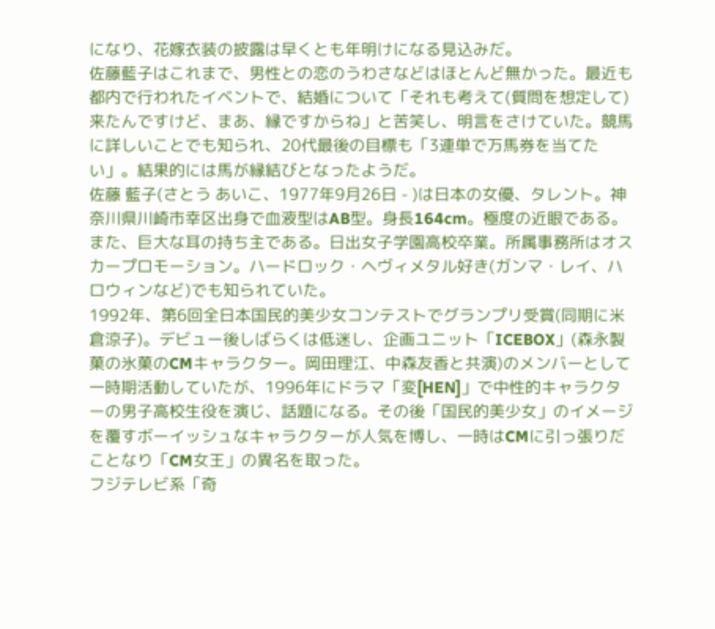になり、花嫁衣装の披露は早くとも年明けになる見込みだ。
佐藤藍子はこれまで、男性との恋のうわさなどはほとんど無かった。最近も都内で行われたイベントで、結婚について「それも考えて(質問を想定して)来たんですけど、まあ、縁ですからね」と苦笑し、明言をさけていた。競馬に詳しいことでも知られ、20代最後の目標も「3連単で万馬券を当てたい」。結果的には馬が縁結びとなったようだ。
佐藤 藍子(さとう あいこ、1977年9月26日 - )は日本の女優、タレント。神奈川県川崎市幸区出身で血液型はAB型。身長164cm。極度の近眼である。また、巨大な耳の持ち主である。日出女子学園高校卒業。所属事務所はオスカープロモーション。ハードロック・ヘヴィメタル好き(ガンマ・レイ、ハロウィンなど)でも知られていた。
1992年、第6回全日本国民的美少女コンテストでグランプリ受賞(同期に米倉涼子)。デビュー後しばらくは低迷し、企画ユニット「ICEBOX」(森永製菓の氷菓のCMキャラクター。岡田理江、中森友香と共演)のメンバーとして一時期活動していたが、1996年にドラマ「変[HEN]」で中性的キャラクターの男子高校生役を演じ、話題になる。その後「国民的美少女」のイメージを覆すボーイッシュなキャラクターが人気を博し、一時はCMに引っ張りだことなり「CM女王」の異名を取った。
フジテレビ系「奇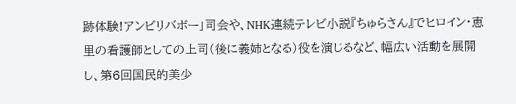跡体験!アンビリバボー」司会や、NHK連続テレビ小説『ちゅらさん』でヒロイン・恵里の看護師としての上司(後に義姉となる)役を演じるなど、幅広い活動を展開し、第6回国民的美少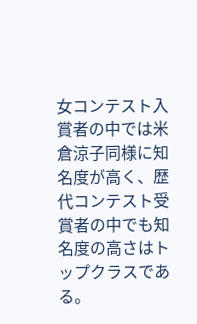女コンテスト入賞者の中では米倉涼子同様に知名度が高く、歴代コンテスト受賞者の中でも知名度の高さはトップクラスである。